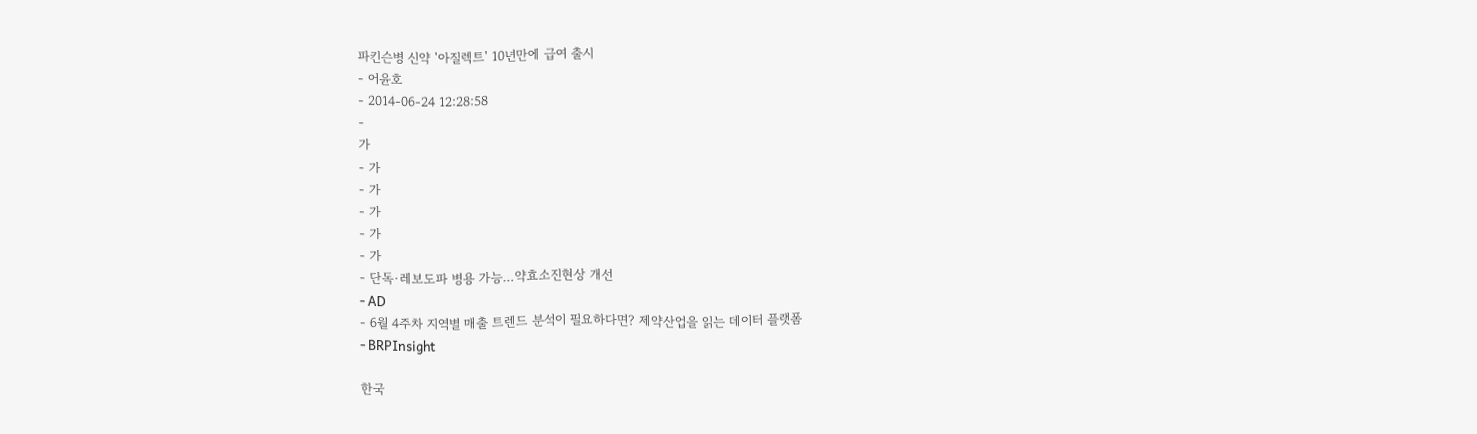파킨슨병 신약 '아질렉트' 10년만에 급여 출시
- 어윤호
- 2014-06-24 12:28:58
-
가
- 가
- 가
- 가
- 가
- 가
- 단독·레보도파 병용 가능…약효소진현상 개선
- AD
- 6월 4주차 지역별 매출 트렌드 분석이 필요하다면? 제약산업을 읽는 데이터 플랫폼
- BRPInsight

한국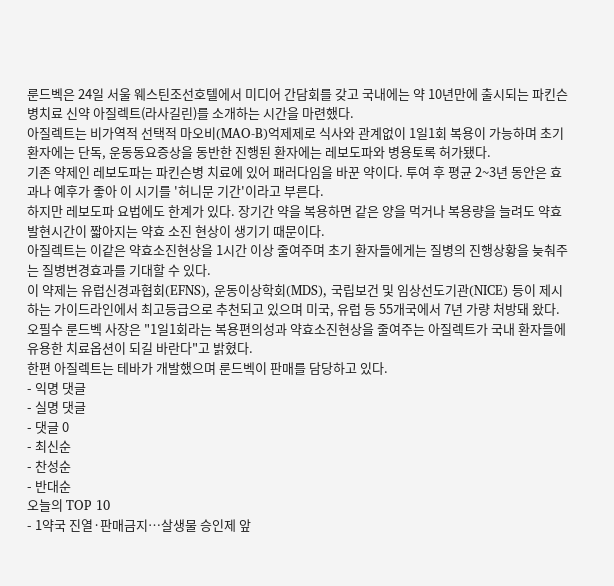룬드벡은 24일 서울 웨스틴조선호텔에서 미디어 간담회를 갖고 국내에는 약 10년만에 출시되는 파킨슨병치료 신약 아질렉트(라사길린)를 소개하는 시간을 마련했다.
아질렉트는 비가역적 선택적 마오비(MAO-B)억제제로 식사와 관계없이 1일1회 복용이 가능하며 초기 환자에는 단독, 운동동요증상을 동반한 진행된 환자에는 레보도파와 병용토록 허가됐다.
기존 약제인 레보도파는 파킨슨병 치료에 있어 패러다임을 바꾼 약이다. 투여 후 평균 2~3년 동안은 효과나 예후가 좋아 이 시기를 '허니문 기간'이라고 부른다.
하지만 레보도파 요법에도 한계가 있다. 장기간 약을 복용하면 같은 양을 먹거나 복용량을 늘려도 약효 발현시간이 짧아지는 약효 소진 현상이 생기기 때문이다.
아질렉트는 이같은 약효소진현상을 1시간 이상 줄여주며 초기 환자들에게는 질병의 진행상황을 늦춰주는 질병변경효과를 기대할 수 있다.
이 약제는 유럽신경과협회(EFNS), 운동이상학회(MDS), 국립보건 및 임상선도기관(NICE) 등이 제시하는 가이드라인에서 최고등급으로 추천되고 있으며 미국, 유럽 등 55개국에서 7년 가량 처방돼 왔다.
오필수 룬드벡 사장은 "1일1회라는 복용편의성과 약효소진현상을 줄여주는 아질렉트가 국내 환자들에 유용한 치료옵션이 되길 바란다"고 밝혔다.
한편 아질렉트는 테바가 개발했으며 룬드벡이 판매를 담당하고 있다.
- 익명 댓글
- 실명 댓글
- 댓글 0
- 최신순
- 찬성순
- 반대순
오늘의 TOP 10
- 1약국 진열·판매금지…살생물 승인제 앞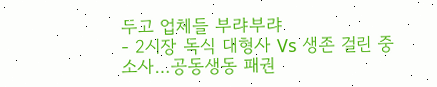두고 업체들 부랴부랴
- 2시장 독식 대형사 Vs 생존 걸린 중소사…공동생동 패권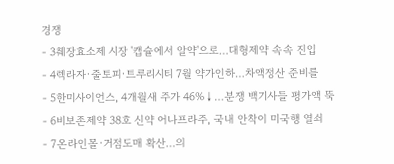경쟁
- 3췌장효소제 시장 '캡슐에서 알약'으로…대형제약 속속 진입
- 4렉라자·줄토피·트루리시티 7월 약가인하…차액정산 준비를
- 5한미사이언스, 4개월새 주가 46%↓…분쟁 백기사들 평가액 뚝
- 6비보존제약 38호 신약 어나프라주, 국내 안착이 미국행 열쇠
- 7온라인몰·거점도매 확산…의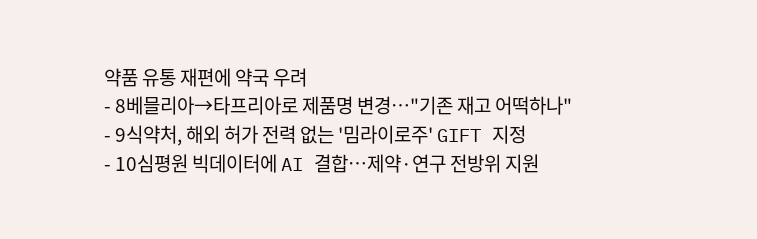약품 유통 재편에 약국 우려
- 8베믈리아→타프리아로 제품명 변경…"기존 재고 어떡하나"
- 9식약처, 해외 허가 전력 없는 '밈라이로주' GIFT 지정
- 10심평원 빅데이터에 AI 결합…제약·연구 전방위 지원